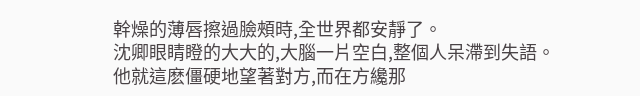幹燥的薄唇擦過臉頰時,全世界都安靜了。
沈卿眼睛瞪的大大的,大腦一片空白,整個人呆滯到失語。
他就這麽僵硬地望著對方,而在方纔那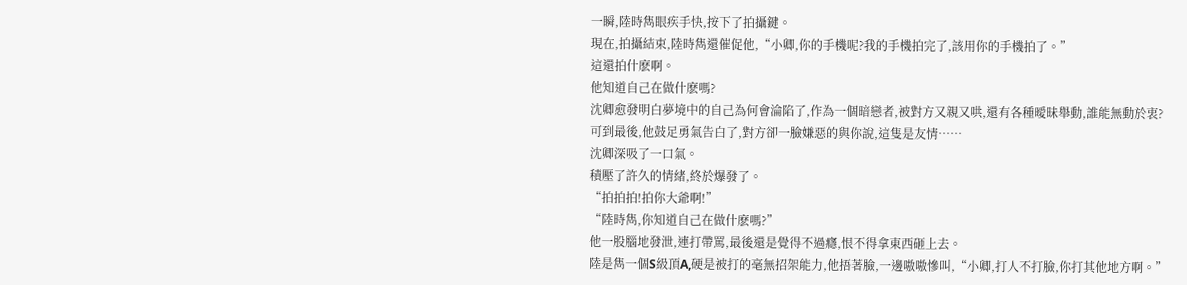一瞬,陸時雋眼疾手快,按下了拍攝鍵。
現在,拍攝結束,陸時雋還催促他,“小卿,你的手機呢?我的手機拍完了,該用你的手機拍了。”
這還拍什麽啊。
他知道自己在做什麽嗎?
沈卿愈發明白夢境中的自己為何會淪陷了,作為一個暗戀者,被對方又親又哄,還有各種曖昧舉動,誰能無動於衷?
可到最後,他鼓足勇氣告白了,對方卻一臉嫌惡的與你說,這隻是友情……
沈卿深吸了一口氣。
積壓了許久的情緒,終於爆發了。
“拍拍拍!拍你大爺啊!”
“陸時雋,你知道自己在做什麽嗎?”
他一股腦地發泄,連打帶罵,最後還是覺得不過癮,恨不得拿東西砸上去。
陸是雋一個S級頂A,硬是被打的毫無招架能力,他捂著臉,一邊嗷嗷慘叫,“小卿,打人不打臉,你打其他地方啊。”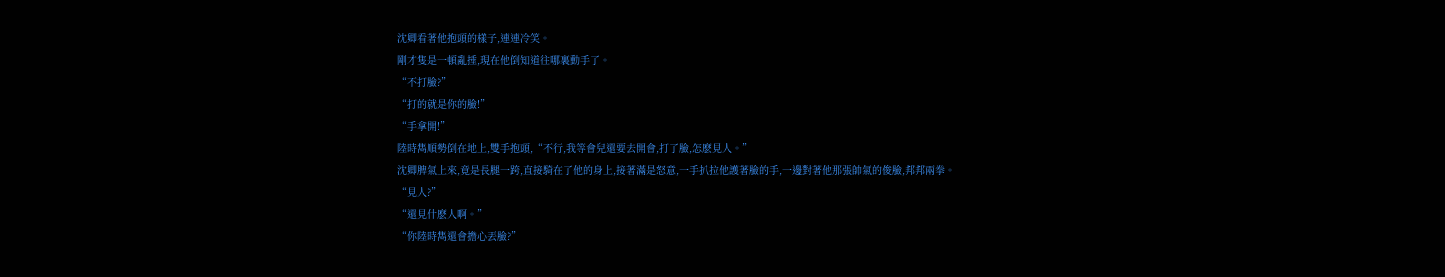沈卿看著他抱頭的樣子,連連冷笑。
剛才隻是一頓亂捶,現在他倒知道往哪裏動手了。
“不打臉?”
“打的就是你的臉!”
“手拿開!”
陸時雋順勢倒在地上,雙手抱頭,“不行,我等會兒還要去開會,打了臉,怎麽見人。”
沈卿脾氣上來,竟是長腿一跨,直接騎在了他的身上,接著滿是怒意,一手扒拉他護著臉的手,一邊對著他那張帥氣的俊臉,邦邦兩拳。
“見人?”
“還見什麽人啊。”
“你陸時雋還會擔心丟臉?”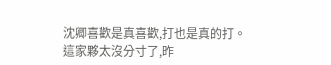沈卿喜歡是真喜歡,打也是真的打。
這家夥太沒分寸了,昨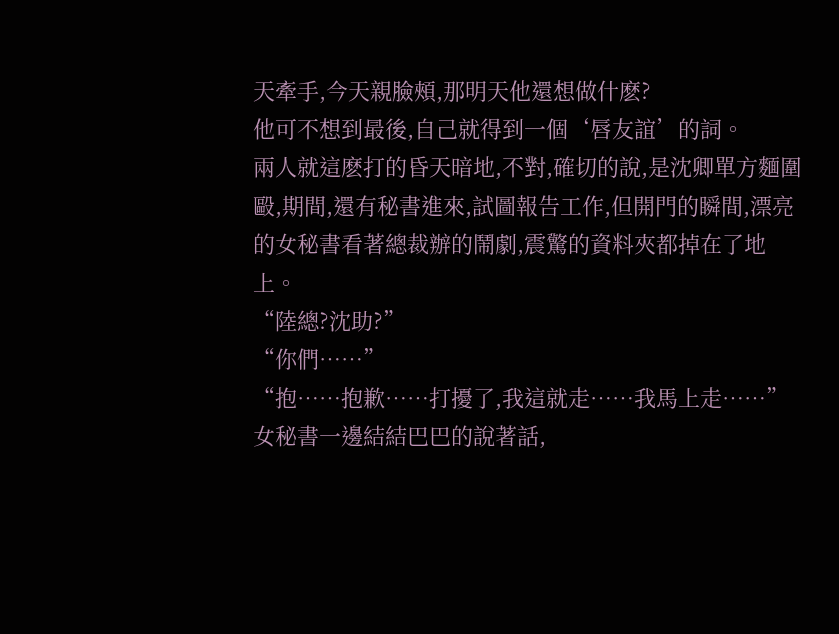天牽手,今天親臉頰,那明天他還想做什麽?
他可不想到最後,自己就得到一個‘唇友誼’的詞。
兩人就這麽打的昏天暗地,不對,確切的說,是沈卿單方麵圍毆,期間,還有秘書進來,試圖報告工作,但開門的瞬間,漂亮的女秘書看著總裁辦的鬧劇,震驚的資料夾都掉在了地上。
“陸總?沈助?”
“你們……”
“抱……抱歉……打擾了,我這就走……我馬上走……”
女秘書一邊結結巴巴的說著話,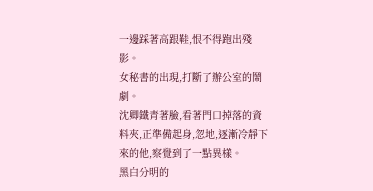一邊踩著高跟鞋,恨不得跑出殘影。
女秘書的出現,打斷了辦公室的鬧劇。
沈卿鐵青著臉,看著門口掉落的資料夾,正準備起身,忽地,逐漸冷靜下來的他,察覺到了一點異樣。
黑白分明的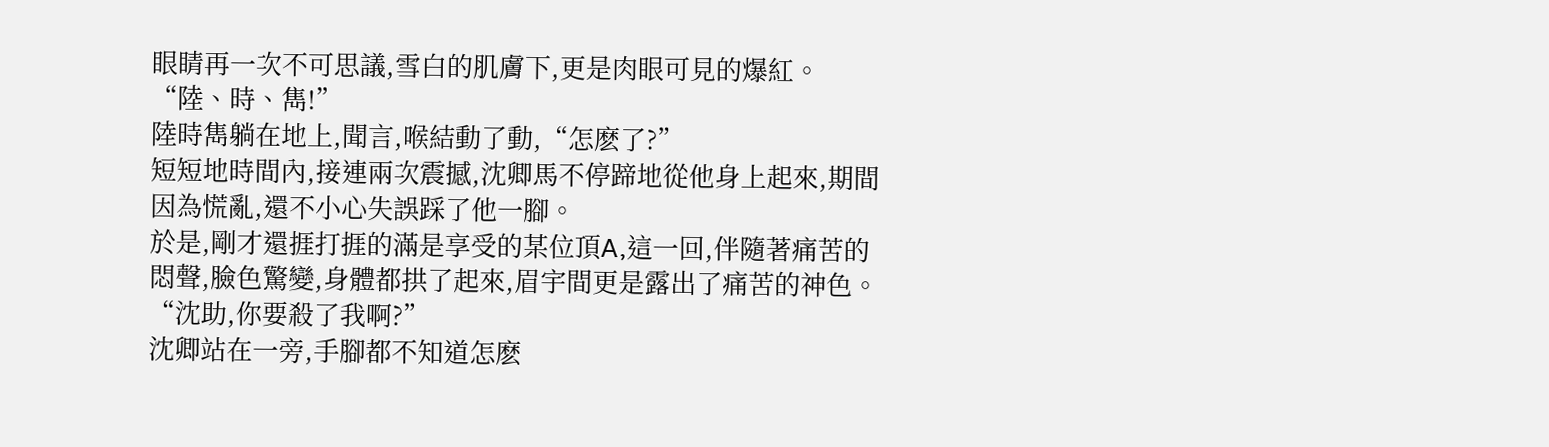眼睛再一次不可思議,雪白的肌膚下,更是肉眼可見的爆紅。
“陸、時、雋!”
陸時雋躺在地上,聞言,喉結動了動,“怎麽了?”
短短地時間內,接連兩次震撼,沈卿馬不停蹄地從他身上起來,期間因為慌亂,還不小心失誤踩了他一腳。
於是,剛才還捱打捱的滿是享受的某位頂A,這一回,伴隨著痛苦的悶聲,臉色驚變,身體都拱了起來,眉宇間更是露出了痛苦的神色。
“沈助,你要殺了我啊?”
沈卿站在一旁,手腳都不知道怎麽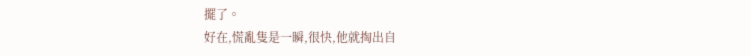擺了。
好在,慌亂隻是一瞬,很快,他就掏出自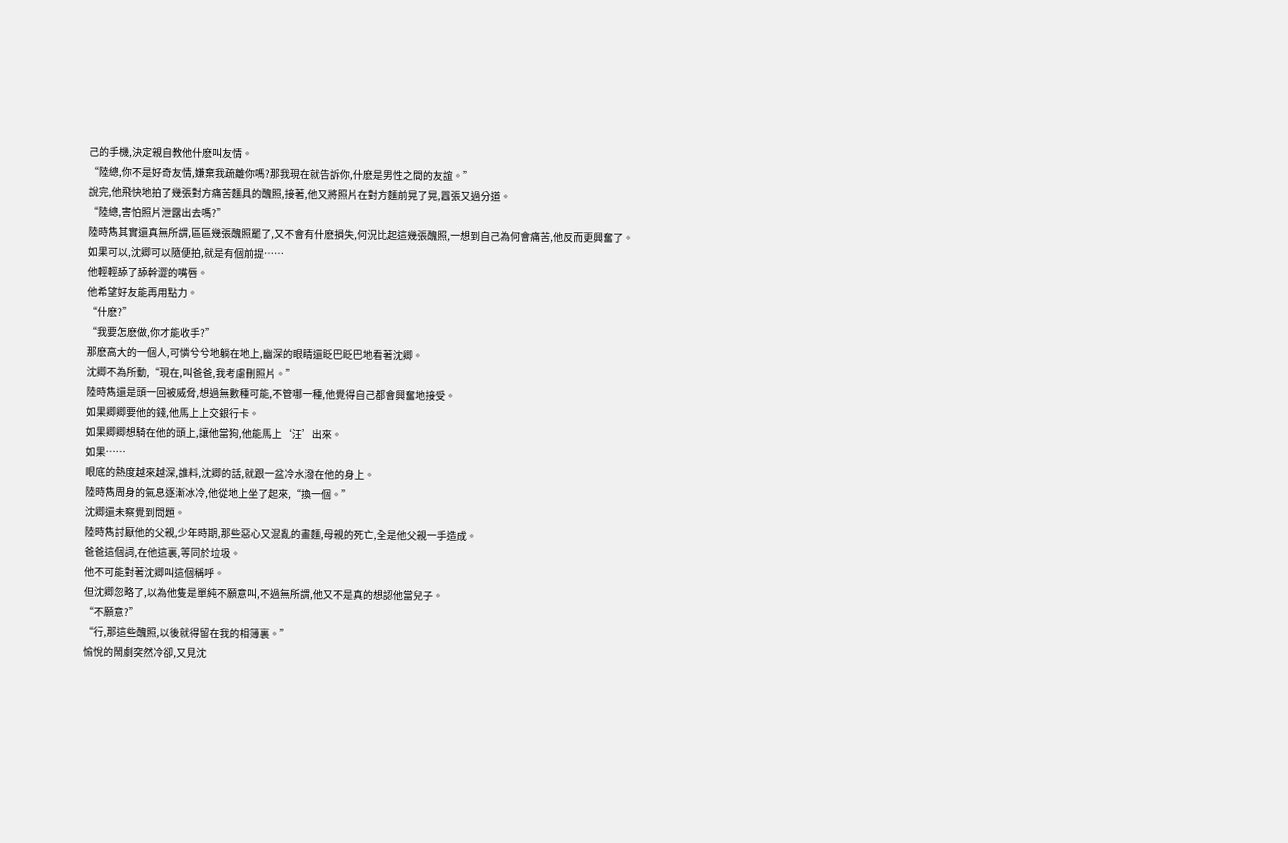己的手機,決定親自教他什麽叫友情。
“陸總,你不是好奇友情,嫌棄我疏離你嗎?那我現在就告訴你,什麽是男性之間的友誼。”
說完,他飛快地拍了幾張對方痛苦麵具的醜照,接著,他又將照片在對方麵前晃了晃,囂張又過分道。
“陸總,害怕照片泄露出去嗎?”
陸時雋其實還真無所謂,區區幾張醜照罷了,又不會有什麽損失,何況比起這幾張醜照,一想到自己為何會痛苦,他反而更興奮了。
如果可以,沈卿可以隨便拍,就是有個前提……
他輕輕舔了舔幹澀的嘴唇。
他希望好友能再用點力。
“什麽?”
“我要怎麽做,你才能收手?”
那麽高大的一個人,可憐兮兮地躺在地上,幽深的眼睛還眨巴眨巴地看著沈卿。
沈卿不為所動,“現在,叫爸爸,我考慮刪照片。”
陸時雋還是頭一回被威脅,想過無數種可能,不管哪一種,他覺得自己都會興奮地接受。
如果卿卿要他的錢,他馬上上交銀行卡。
如果卿卿想騎在他的頭上,讓他當狗,他能馬上‘汪’出來。
如果……
眼底的熱度越來越深,誰料,沈卿的話,就跟一盆冷水潑在他的身上。
陸時雋周身的氣息逐漸冰冷,他從地上坐了起來,“換一個。”
沈卿還未察覺到問題。
陸時雋討厭他的父親,少年時期,那些惡心又混亂的畫麵,母親的死亡,全是他父親一手造成。
爸爸這個詞,在他這裏,等同於垃圾。
他不可能對著沈卿叫這個稱呼。
但沈卿忽略了,以為他隻是單純不願意叫,不過無所謂,他又不是真的想認他當兒子。
“不願意?”
“行,那這些醜照,以後就得留在我的相簿裏。”
愉悅的鬧劇突然冷卻,又見沈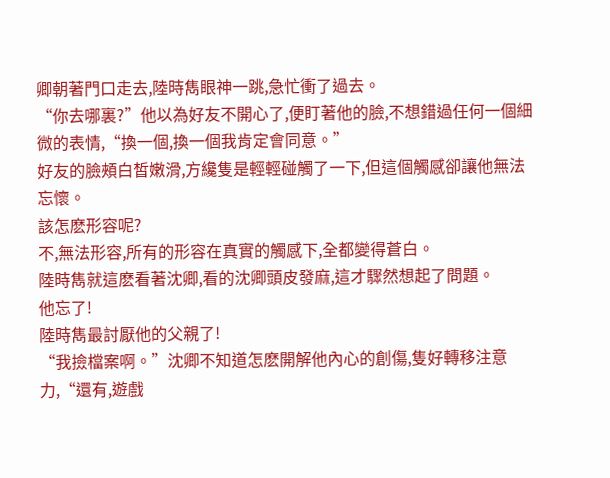卿朝著門口走去,陸時雋眼神一跳,急忙衝了過去。
“你去哪裏?”他以為好友不開心了,便盯著他的臉,不想錯過任何一個細微的表情,“換一個,換一個我肯定會同意。”
好友的臉頰白皙嫩滑,方纔隻是輕輕碰觸了一下,但這個觸感卻讓他無法忘懷。
該怎麽形容呢?
不,無法形容,所有的形容在真實的觸感下,全都變得蒼白。
陸時雋就這麽看著沈卿,看的沈卿頭皮發麻,這才驟然想起了問題。
他忘了!
陸時雋最討厭他的父親了!
“我撿檔案啊。”沈卿不知道怎麽開解他內心的創傷,隻好轉移注意力,“還有,遊戲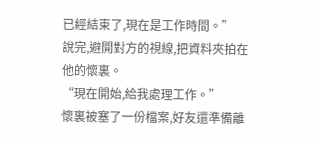已經結束了,現在是工作時間。”
說完,避開對方的視線,把資料夾拍在他的懷裏。
“現在開始,給我處理工作。”
懷裏被塞了一份檔案,好友還準備離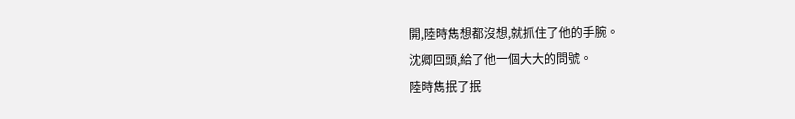開,陸時雋想都沒想,就抓住了他的手腕。
沈卿回頭,給了他一個大大的問號。
陸時雋抿了抿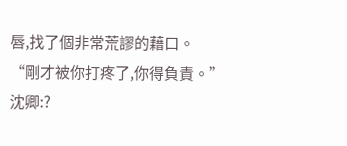唇,找了個非常荒謬的藉口。
“剛才被你打疼了,你得負責。”
沈卿:?